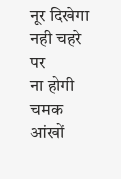नूर दिखेगा नही चहरे पर
ना होगी चमक आंखों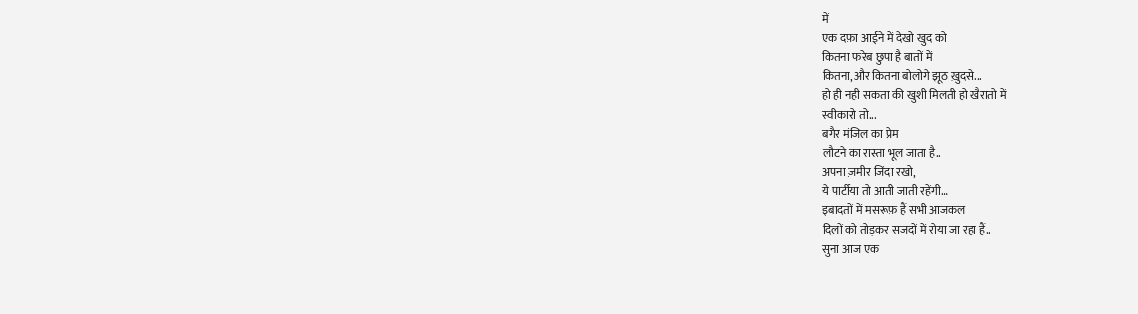में
एक दफ़ा आईने में देखो खुद को
कितना फरेब छुपा है बातों में
कितना,और कितना बोलोगे झूठ ख़ुदसे...
हो ही नही सकता की खुशी मिलती हो खैरातो में
स्वीकारो तो...
बगैर मंजिल का प्रेम
लौटने का रास्ता भूल जाता है..
अपना ज़मीर जिंदा रखो,
ये पार्टीया तो आती जाती रहेंगी…
इबादतों में मसरूफ़ हैं सभी आजकल
दिलों को तोड़कर सजदों में रोया जा रहा हैं..
सुना आज एक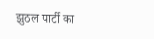झुठल पार्टी का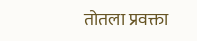तोतला प्रवक्ता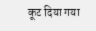कूट दिया गया